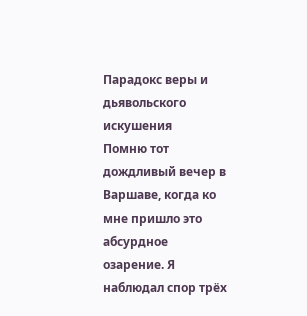Парадокс веры и дьявольского искушения
Помню тот дождливый вечер в Варшаве, когда ко мне пришло это абсурдное озарение. Я наблюдал спор трёх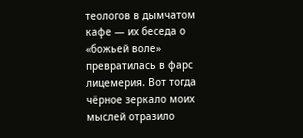теологов в дымчатом кафе — их беседа о «божьей воле» превратилась в фарс лицемерия. Вот тогда чёрное зеркало моих мыслей отразило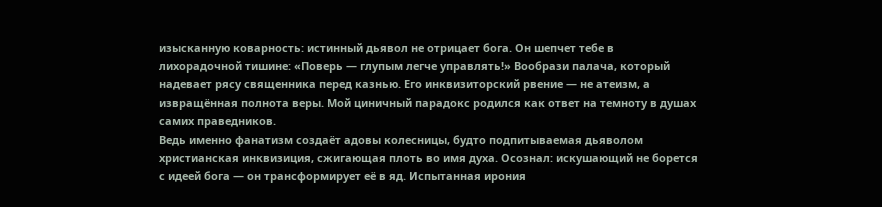изысканную коварность: истинный дьявол не отрицает бога. Он шепчет тебе в лихорадочной тишине: «Поверь — глупым легче управлять!» Вообрази палача, который надевает рясу священника перед казнью. Его инквизиторский рвение — не атеизм, а извращённая полнота веры. Мой циничный парадокс родился как ответ на темноту в душах самих праведников.
Ведь именно фанатизм создаёт адовы колесницы, будто подпитываемая дьяволом христианская инквизиция, сжигающая плоть во имя духа. Осознал: искушающий не борется с идеей бога — он трансформирует её в яд. Испытанная ирония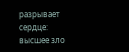разрывает сердце: высшее зло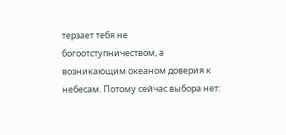терзает тебя не богоотступничеством, а возникающим океаном доверия к небесам. Потому сейчас выбора нет: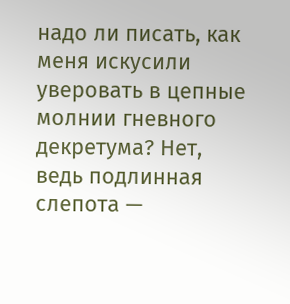надо ли писать, как меня искусили уверовать в цепные молнии гневного декретума? Нет, ведь подлинная слепота —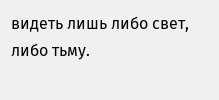видеть лишь либо свет, либо тьму.